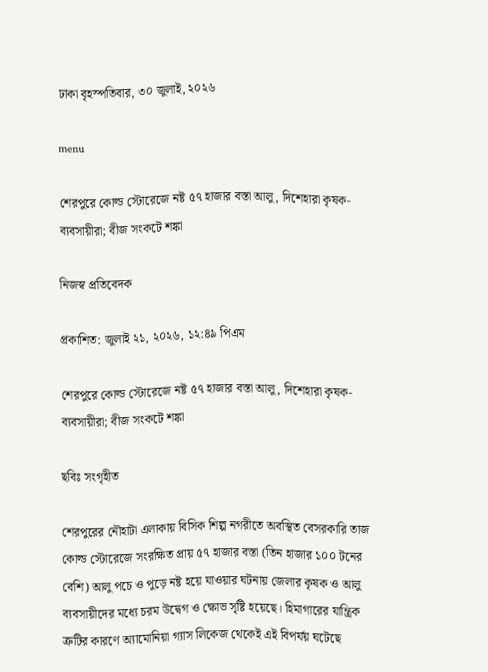ঢাকা বৃহস্পতিবার, ৩০ জুলাই, ২০২৬

menu

শেরপুরে কোল্ড স্টোরেজে নষ্ট ৫৭ হাজার বস্তা আলু, দিশেহারা কৃষক-ব্যবসায়ীরা; বীজ সংকটে শঙ্কা

নিজস্ব প্রতিবেদক

প্রকাশিত: জুলাই ২১, ২০২৬, ১২:৪৯ পিএম

শেরপুরে কোল্ড স্টোরেজে নষ্ট ৫৭ হাজার বস্তা আলু, দিশেহারা কৃষক-ব্যবসায়ীরা; বীজ সংকটে শঙ্কা

ছবিঃ সংগৃহীত

শেরপুরের নৌহাটা এলাকায় বিসিক শিল্প নগরীতে অবস্থিত বেসরকারি তাজ কোল্ড স্টোরেজে সংরক্ষিত প্রায় ৫৭ হাজার বস্তা (তিন হাজার ১০০ টনের বেশি) আলু পচে ও পুড়ে নষ্ট হয়ে যাওয়ার ঘটনায় জেলার কৃষক ও আলু ব্যবসায়ীদের মধ্যে চরম উদ্বেগ ও ক্ষোভ সৃষ্টি হয়েছে। হিমাগারের যান্ত্রিক ত্রুটির কারণে অ্যামোনিয়া গ্যাস লিকেজ থেকেই এই বিপর্যয় ঘটেছে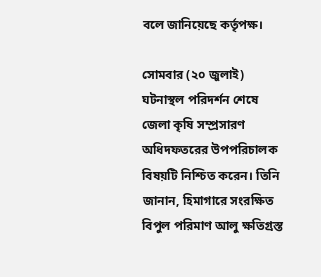বলে জানিয়েছে কর্তৃপক্ষ।

সোমবার (২০ জুলাই) ঘটনাস্থল পরিদর্শন শেষে জেলা কৃষি সম্প্রসারণ অধিদফতরের উপপরিচালক বিষয়টি নিশ্চিত করেন। তিনি জানান, হিমাগারে সংরক্ষিত বিপুল পরিমাণ আলু ক্ষতিগ্রস্ত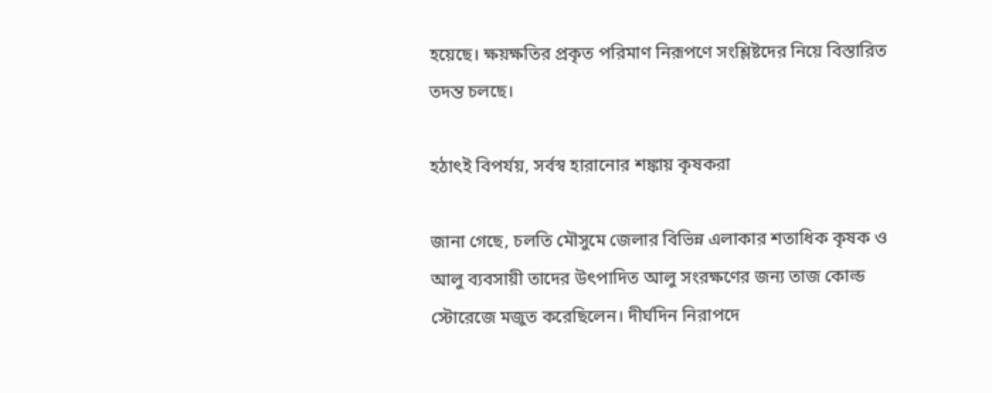হয়েছে। ক্ষয়ক্ষতির প্রকৃত পরিমাণ নিরূপণে সংশ্লিষ্টদের নিয়ে বিস্তারিত তদন্ত চলছে।

হঠাৎই বিপর্যয়, সর্বস্ব হারানোর শঙ্কায় কৃষকরা

জানা গেছে, চলতি মৌসুমে জেলার বিভিন্ন এলাকার শতাধিক কৃষক ও আলু ব্যবসায়ী তাদের উৎপাদিত আলু সংরক্ষণের জন্য তাজ কোল্ড স্টোরেজে মজুত করেছিলেন। দীর্ঘদিন নিরাপদে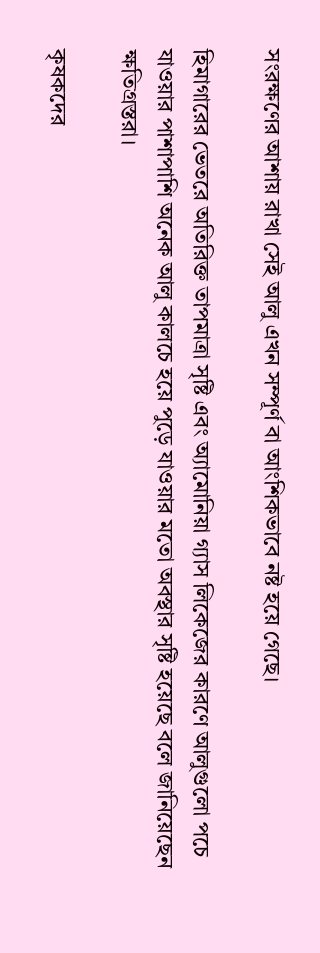সংরক্ষণের আশায় রাখা সেই আলু এখন সম্পূর্ণ বা আংশিকভাবে নষ্ট হয়ে গেছে।

হিমাগারের ভেতরে অতিরিক্ত তাপমাত্রা সৃষ্টি এবং অ্যামোনিয়া গ্যাস লিকেজের কারণে আলুগুলো পচে যাওয়ার পাশাপাশি অনেক আলু কালচে হয়ে পুড়ে যাওয়ার মতো অবস্থার সৃষ্টি হয়েছে বলে জানিয়েছেন ক্ষতিগ্রস্তরা।

কৃষকদের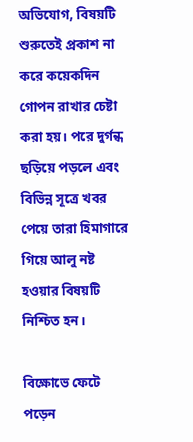অভিযোগ, বিষয়টি শুরুতেই প্রকাশ না করে কয়েকদিন গোপন রাখার চেষ্টা করা হয়। পরে দুর্গন্ধ ছড়িয়ে পড়লে এবং বিভিন্ন সূত্রে খবর পেয়ে তারা হিমাগারে গিয়ে আলু নষ্ট হওয়ার বিষয়টি নিশ্চিত হন।

বিক্ষোভে ফেটে পড়েন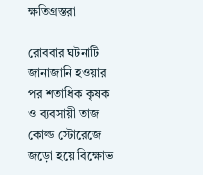ক্ষতিগ্রস্তরা

রোববার ঘটনাটি জানাজানি হওয়ার পর শতাধিক কৃষক ও ব্যবসায়ী তাজ কোল্ড স্টোরেজে জড়ো হয়ে বিক্ষোভ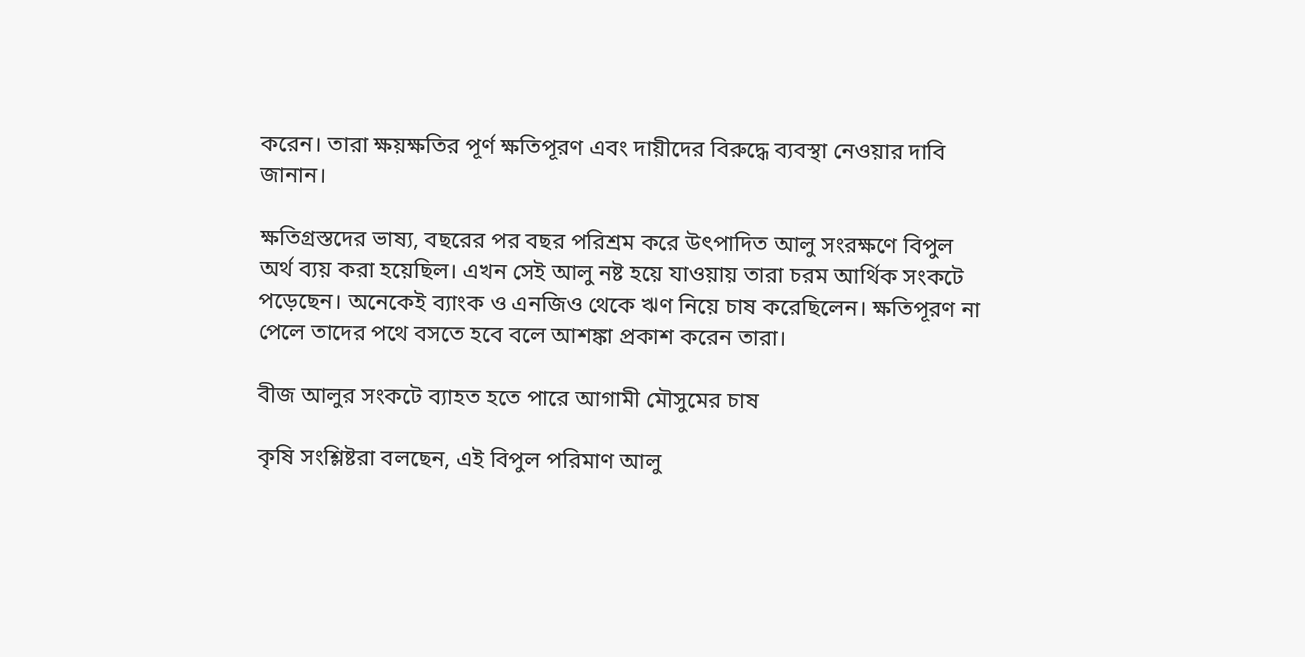করেন। তারা ক্ষয়ক্ষতির পূর্ণ ক্ষতিপূরণ এবং দায়ীদের বিরুদ্ধে ব্যবস্থা নেওয়ার দাবি জানান।

ক্ষতিগ্রস্তদের ভাষ্য, বছরের পর বছর পরিশ্রম করে উৎপাদিত আলু সংরক্ষণে বিপুল অর্থ ব্যয় করা হয়েছিল। এখন সেই আলু নষ্ট হয়ে যাওয়ায় তারা চরম আর্থিক সংকটে পড়েছেন। অনেকেই ব্যাংক ও এনজিও থেকে ঋণ নিয়ে চাষ করেছিলেন। ক্ষতিপূরণ না পেলে তাদের পথে বসতে হবে বলে আশঙ্কা প্রকাশ করেন তারা।

বীজ আলুর সংকটে ব্যাহত হতে পারে আগামী মৌসুমের চাষ

কৃষি সংশ্লিষ্টরা বলছেন, এই বিপুল পরিমাণ আলু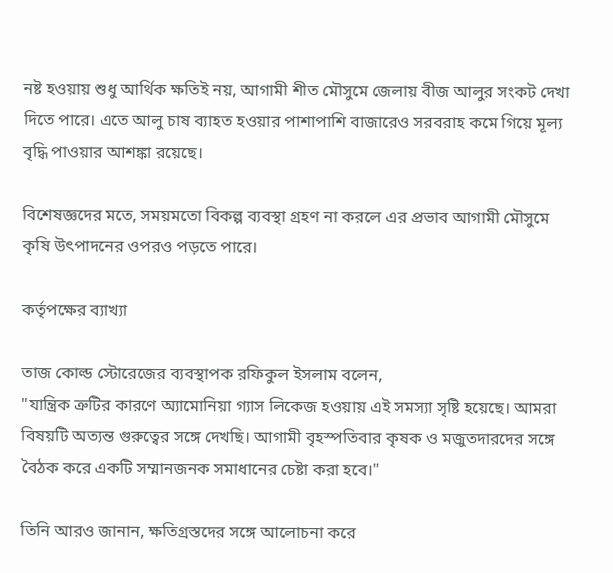নষ্ট হওয়ায় শুধু আর্থিক ক্ষতিই নয়, আগামী শীত মৌসুমে জেলায় বীজ আলুর সংকট দেখা দিতে পারে। এতে আলু চাষ ব্যাহত হওয়ার পাশাপাশি বাজারেও সরবরাহ কমে গিয়ে মূল্য বৃদ্ধি পাওয়ার আশঙ্কা রয়েছে।

বিশেষজ্ঞদের মতে, সময়মতো বিকল্প ব্যবস্থা গ্রহণ না করলে এর প্রভাব আগামী মৌসুমে কৃষি উৎপাদনের ওপরও পড়তে পারে।

কর্তৃপক্ষের ব্যাখ্যা

তাজ কোল্ড স্টোরেজের ব্যবস্থাপক রফিকুল ইসলাম বলেন,
"যান্ত্রিক ত্রুটির কারণে অ্যামোনিয়া গ্যাস লিকেজ হওয়ায় এই সমস্যা সৃষ্টি হয়েছে। আমরা বিষয়টি অত্যন্ত গুরুত্বের সঙ্গে দেখছি। আগামী বৃহস্পতিবার কৃষক ও মজুতদারদের সঙ্গে বৈঠক করে একটি সম্মানজনক সমাধানের চেষ্টা করা হবে।"

তিনি আরও জানান, ক্ষতিগ্রস্তদের সঙ্গে আলোচনা করে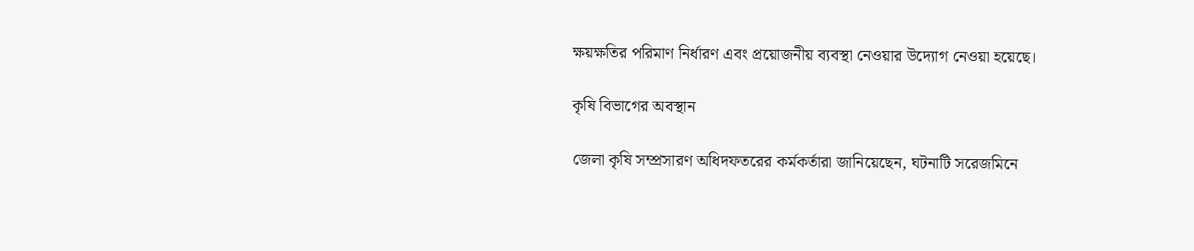ক্ষয়ক্ষতির পরিমাণ নির্ধারণ এবং প্রয়োজনীয় ব্যবস্থা নেওয়ার উদ্যোগ নেওয়া হয়েছে।

কৃষি বিভাগের অবস্থান

জেলা কৃষি সম্প্রসারণ অধিদফতরের কর্মকর্তারা জানিয়েছেন, ঘটনাটি সরেজমিনে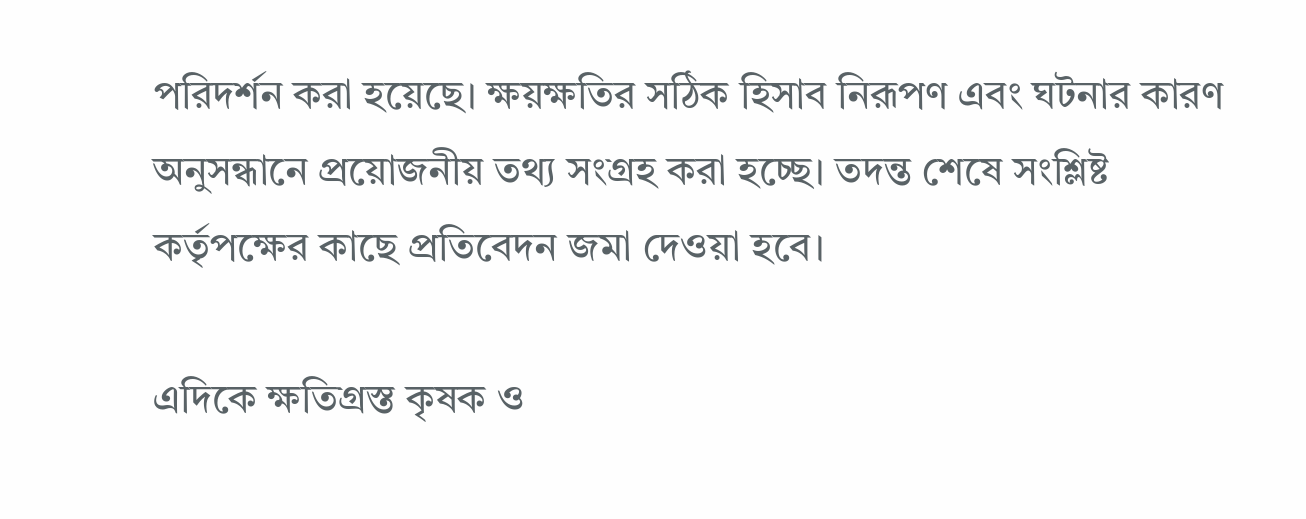পরিদর্শন করা হয়েছে। ক্ষয়ক্ষতির সঠিক হিসাব নিরূপণ এবং ঘটনার কারণ অনুসন্ধানে প্রয়োজনীয় তথ্য সংগ্রহ করা হচ্ছে। তদন্ত শেষে সংশ্লিষ্ট কর্তৃপক্ষের কাছে প্রতিবেদন জমা দেওয়া হবে।

এদিকে ক্ষতিগ্রস্ত কৃষক ও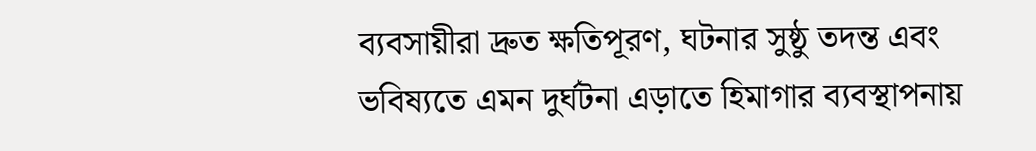ব্যবসায়ীরা দ্রুত ক্ষতিপূরণ, ঘটনার সুষ্ঠু তদন্ত এবং ভবিষ্যতে এমন দুর্ঘটনা এড়াতে হিমাগার ব্যবস্থাপনায়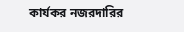কার্যকর নজরদারির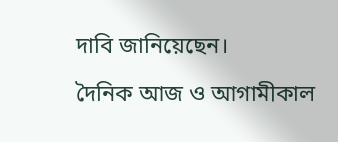দাবি জানিয়েছেন।

দৈনিক আজ ও আগামীকাল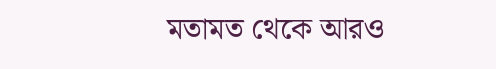মতামত থেকে আরও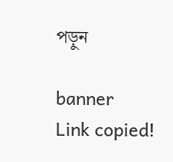পড়ুন

banner
Link copied!